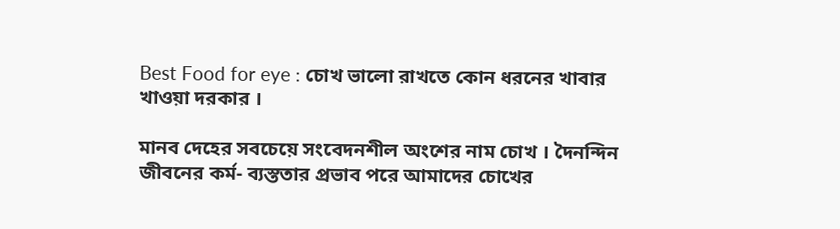Best Food for eye : চোখ ভালো রাখতে কোন ধরনের খাবার খাওয়া দরকার ।

মানব দেহের সবচেয়ে সংবেদনশীল অংশের নাম চোখ । দৈনন্দিন জীবনের কর্ম- ব্যস্ততার প্রভাব পরে আমাদের চোখের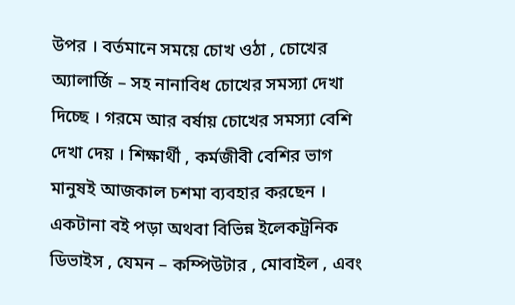উপর । বর্তমানে সময়ে চোখ ওঠা , চোখের অ্যালার্জি – সহ নানাবিধ চোখের সমস্যা দেখা দিচ্ছে । গরমে আর বর্ষায় চোখের সমস্যা বেশি দেখা দেয় । শিক্ষার্থী , কর্মজীবী বেশির ভাগ মানুষই আজকাল চশমা ব্যবহার করছেন । একটানা বই পড়া অথবা বিভিন্ন ইলেকট্রনিক ডিভাইস , যেমন – কম্পিউটার , মোবাইল , এবং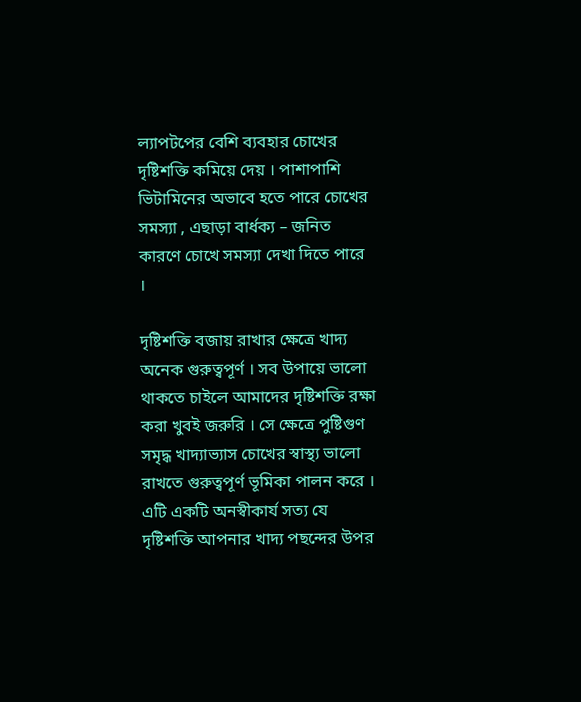ল্যাপটপের বেশি ব্যবহার চোখের দৃষ্টিশক্তি কমিয়ে দেয় । পাশাপাশি ভিটামিনের অভাবে হতে পারে চোখের সমস্যা , এছাড়া বার্ধক্য – জনিত কারণে চোখে সমস্যা দেখা দিতে পারে ।

দৃষ্টিশক্তি বজায় রাখার ক্ষেত্রে খাদ্য অনেক গুরুত্বপূর্ণ । সব উপায়ে ভালো থাকতে চাইলে আমাদের দৃষ্টিশক্তি রক্ষা করা খুবই জরুরি । সে ক্ষেত্রে পুষ্টিগুণ সমৃদ্ধ খাদ্যাভ্যাস চোখের স্বাস্থ্য ভালো রাখতে গুরুত্বপূর্ণ ভূমিকা পালন করে । এটি একটি অনস্বীকার্য সত্য যে দৃষ্টিশক্তি আপনার খাদ্য পছন্দের উপর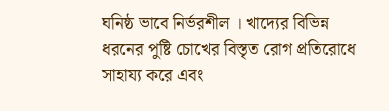ঘনিষ্ঠ ভাবে নির্ভরশীল । খাদ্যের বিভিন্ন ধরনের পুষ্টি চোখের বিস্তৃত রোগ প্রতিরোধে সাহায্য করে এবং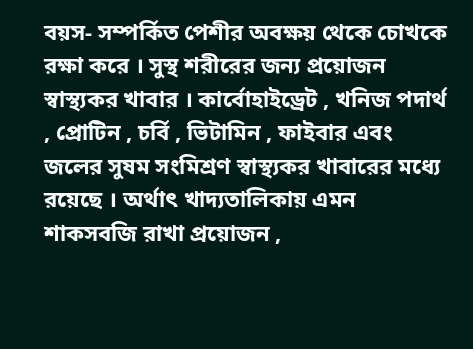বয়স- সম্পর্কিত পেশীর অবক্ষয় থেকে চোখকে রক্ষা করে । সুস্থ শরীরের জন্য প্রয়োজন স্বাস্থ্যকর খাবার । কার্বোহাইড্রেট , খনিজ পদার্থ , প্রোটিন , চর্বি , ভিটামিন , ফাইবার এবং জলের সুষম সংমিশ্রণ স্বাস্থ্যকর খাবারের মধ্যে রয়েছে । অর্থাৎ খাদ্যতালিকায় এমন শাকসবজি রাখা প্রয়োজন ,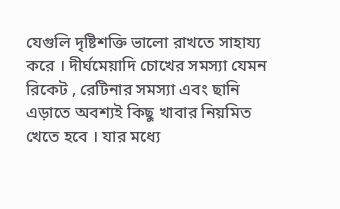যেগুলি দৃষ্টিশক্তি ভালো রাখতে সাহায্য করে । দীর্ঘমেয়াদি চোখের সমস্যা যেমন রিকেট , রেটিনার সমস্যা এবং ছানি এড়াতে অবশ্যই কিছু খাবার নিয়মিত খেতে হবে । যার মধ্যে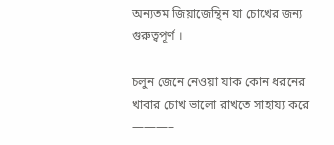অন্যতম জিয়াজেন্থিন যা চোখের জন্য গুরুত্বপূর্ণ ।

চলুন জেনে নেওয়া যাক কোন ধরনের খাবার চোখ ভালো রাখতে সাহায্য করে ———–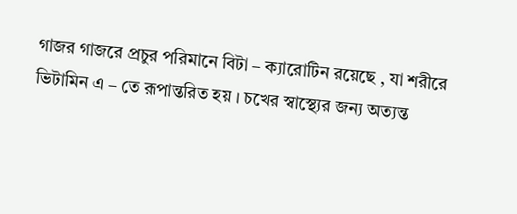গাজর গাজরে প্রচুর পরিমানে বিটা – ক্যারোটিন রয়েছে , যা শরীরে ভিটামিন এ – তে রূপান্তরিত হয় । চখের স্বাস্থ্যের জন্য অত্যন্ত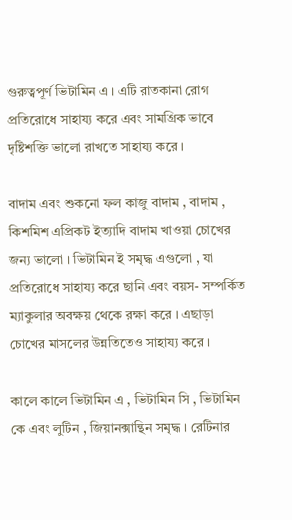গুরুত্বপূর্ণ ভিটামিন এ । এটি রাতকানা রোগ প্রতিরোধে সাহায্য করে এবং সামগ্রিক ভাবে দৃষ্টিশক্তি ভালো রাখতে সাহায্য করে ।

বাদাম এবং শুকনো ফল কাজু বাদাম , বাদাম , কিশমিশ এপ্রিকট ইত্যাদি বাদাম খাওয়া চোখের জন্য ভালো । ভিটামিন ই সমৃদ্ধ এগুলো , যা প্রতিরোধে সাহায্য করে ছানি এবং বয়স- সম্পর্কিত ম্যাকুলার অবক্ষয় থেকে রক্ষা করে । এছাড়া চোখের মাসলের উন্নতিতেও সাহায্য করে ।

কালে কালে ভিটামিন এ , ভিটামিন সি , ভিটামিন কে এবং লুটিন , জিয়ানক্সান্থিন সমৃদ্ধ । রেটিনার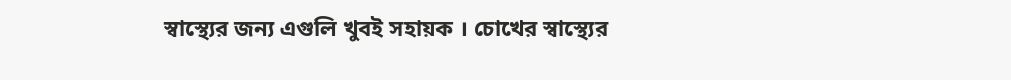স্বাস্থ্যের জন্য এগুলি খুবই সহায়ক । চোখের স্বাস্থ্যের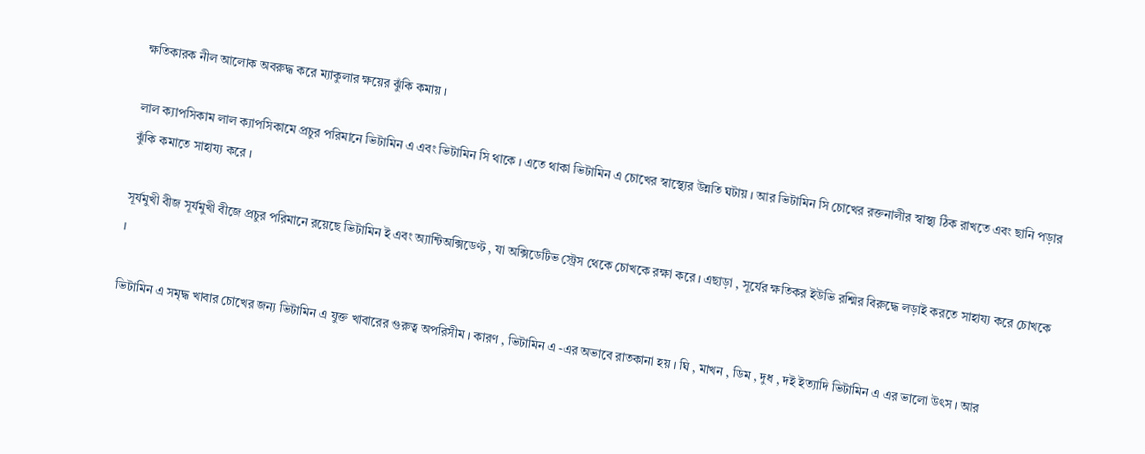ক্ষতিকারক নীল আলোক অবরুদ্ধ করে ম্যাকুলার ক্ষয়ের ঝুঁকি কমায় ।

লাল ক্যাপসিকাম লাল ক্যাপসিকামে প্রচুর পরিমানে ভিটামিন এ এবং ভিটামিন সি থাকে । এতে থাকা ভিটামিন এ চোখের স্বাস্থ্যের উন্নতি ঘটায় । আর ভিটামিন সি চোখের রক্তনালীর স্বাস্থ্য ঠিক রাখতে এবং ছানি পড়ার ঝুঁকি কমাতে সাহায্য করে ।

সূর্যমুখী বীজ সূর্যমুখী বীজে প্রচুর পরিমানে রয়েছে ভিটামিন ই এবং অ্যান্টিঅক্সিডেণ্ট , যা অক্সিডেটিভ স্ট্রেস থেকে চোখকে রক্ষা করে । এছাড়া , সূর্যের ক্ষতিকর ইউভি রশ্মির বিরুদ্ধে লড়াই করতে সাহায্য করে চোখকে ।

ভিটামিন এ সমৃদ্ধ খাবার চোখের জন্য ভিটামিন এ যুক্ত খাবারের গুরুত্ব অপরিসীম । কারণ , ভিটামিন এ -এর অভাবে রাতকানা হয় । ঘি , মাখন , ডিম , দুধ , দই ইত্যাদি ভিটামিন এ এর ভালো উৎস । আর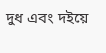দুধ এবং দইয়ে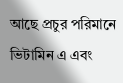আছে প্রচুর পরিমানে ভিটামিন এ এবং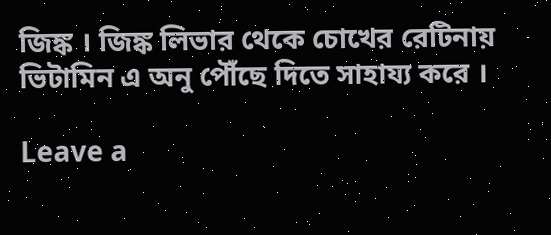জিঙ্ক । জিঙ্ক লিভার থেকে চোখের রেটিনায় ভিটামিন এ অনু পৌঁছে দিতে সাহায্য করে ।

Leave a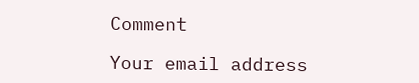Comment

Your email address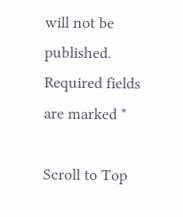will not be published. Required fields are marked *

Scroll to Top